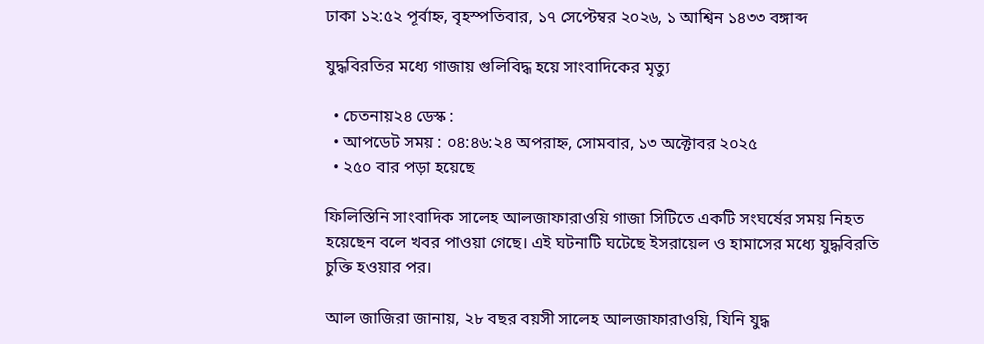ঢাকা ১২:৫২ পূর্বাহ্ন, বৃহস্পতিবার, ১৭ সেপ্টেম্বর ২০২৬, ১ আশ্বিন ১৪৩৩ বঙ্গাব্দ

যুদ্ধবিরতির মধ্যে গাজায় গুলিবিদ্ধ হয়ে সাংবাদিকের মৃত্যু

  • চেতনায়২৪ ডেস্ক :
  • আপডেট সময় : ০৪:৪৬:২৪ অপরাহ্ন, সোমবার, ১৩ অক্টোবর ২০২৫
  • ২৫০ বার পড়া হয়েছে

ফিলিস্তিনি সাংবাদিক সালেহ আলজাফারাওয়ি গাজা সিটিতে একটি সংঘর্ষের সময় নিহত হয়েছেন বলে খবর পাওয়া গেছে। এই ঘটনাটি ঘটেছে ইসরায়েল ও হামাসের মধ্যে যুদ্ধবিরতি চুক্তি হওয়ার পর।

আল জাজিরা জানায়, ২৮ বছর বয়সী সালেহ আলজাফারাওয়ি, যিনি যুদ্ধ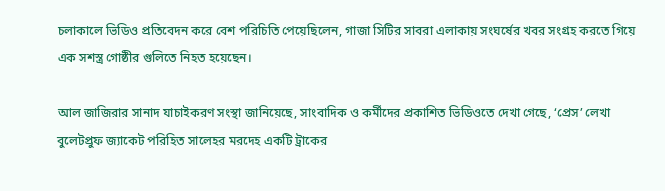চলাকালে ভিডিও প্রতিবেদন করে বেশ পরিচিতি পেয়েছিলেন, গাজা সিটির সাবরা এলাকায় সংঘর্ষের খবর সংগ্রহ করতে গিয়ে এক সশস্ত্র গোষ্ঠীর গুলিতে নিহত হয়েছেন।

আল জাজিরার সানাদ যাচাইকরণ সংস্থা জানিয়েছে, সাংবাদিক ও কর্মীদের প্রকাশিত ভিডিওতে দেখা গেছে, ‘প্রেস’ লেখা বুলেটপ্রুফ জ্যাকেট পরিহিত সালেহর মরদেহ একটি ট্রাকের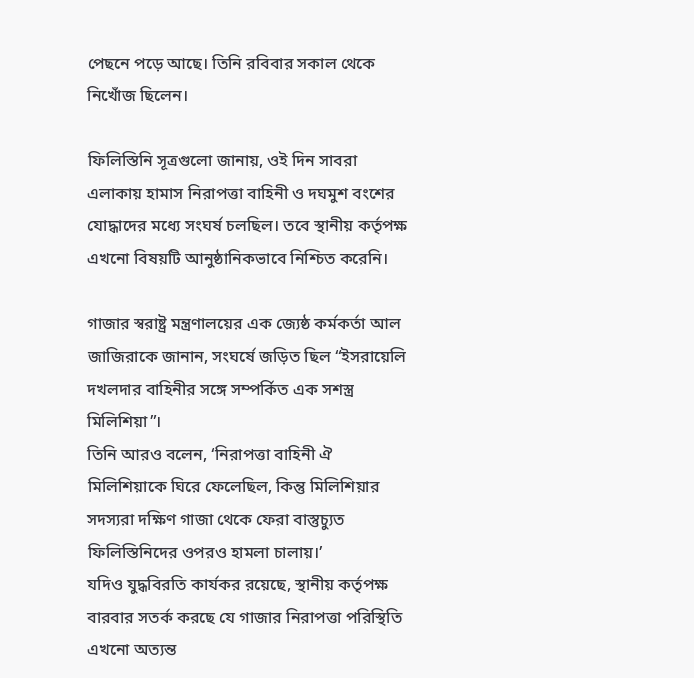পেছনে পড়ে আছে। তিনি রবিবার সকাল থেকে নিখোঁজ ছিলেন।

ফিলিস্তিনি সূত্রগুলো জানায়, ওই দিন সাবরা এলাকায় হামাস নিরাপত্তা বাহিনী ও দঘমুশ বংশের যোদ্ধাদের মধ্যে সংঘর্ষ চলছিল। তবে স্থানীয় কর্তৃপক্ষ এখনো বিষয়টি আনুষ্ঠানিকভাবে নিশ্চিত করেনি।

গাজার স্বরাষ্ট্র মন্ত্রণালয়ের এক জ্যেষ্ঠ কর্মকর্তা আল জাজিরাকে জানান, সংঘর্ষে জড়িত ছিল “ইসরায়েলি দখলদার বাহিনীর সঙ্গে সম্পর্কিত এক সশস্ত্র মিলিশিয়া”।
তিনি আরও বলেন, ‘নিরাপত্তা বাহিনী ঐ মিলিশিয়াকে ঘিরে ফেলেছিল, কিন্তু মিলিশিয়ার সদস্যরা দক্ষিণ গাজা থেকে ফেরা বাস্তুচ্যুত ফিলিস্তিনিদের ওপরও হামলা চালায়।’
যদিও যুদ্ধবিরতি কার্যকর রয়েছে, স্থানীয় কর্তৃপক্ষ বারবার সতর্ক করছে যে গাজার নিরাপত্তা পরিস্থিতি এখনো অত্যন্ত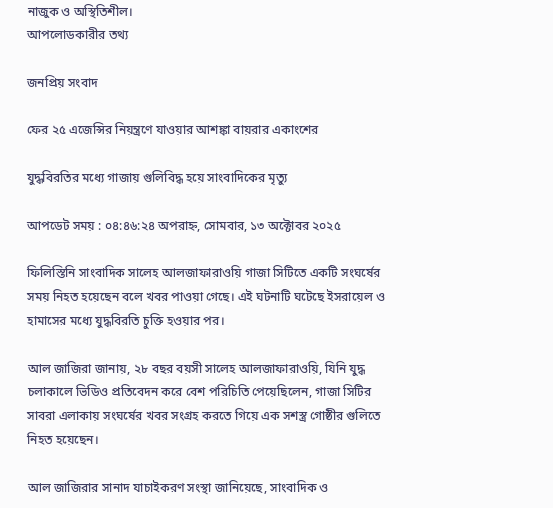নাজুক ও অস্থিতিশীল।
আপলোডকারীর তথ্য

জনপ্রিয় সংবাদ

ফের ২৫ এজেন্সির নিয়ন্ত্রণে যাওয়ার আশঙ্কা বায়রার একাংশের

যুদ্ধবিরতির মধ্যে গাজায় গুলিবিদ্ধ হয়ে সাংবাদিকের মৃত্যু

আপডেট সময় : ০৪:৪৬:২৪ অপরাহ্ন, সোমবার, ১৩ অক্টোবর ২০২৫

ফিলিস্তিনি সাংবাদিক সালেহ আলজাফারাওয়ি গাজা সিটিতে একটি সংঘর্ষের সময় নিহত হয়েছেন বলে খবর পাওয়া গেছে। এই ঘটনাটি ঘটেছে ইসরায়েল ও হামাসের মধ্যে যুদ্ধবিরতি চুক্তি হওয়ার পর।

আল জাজিরা জানায়, ২৮ বছর বয়সী সালেহ আলজাফারাওয়ি, যিনি যুদ্ধ চলাকালে ভিডিও প্রতিবেদন করে বেশ পরিচিতি পেয়েছিলেন, গাজা সিটির সাবরা এলাকায় সংঘর্ষের খবর সংগ্রহ করতে গিয়ে এক সশস্ত্র গোষ্ঠীর গুলিতে নিহত হয়েছেন।

আল জাজিরার সানাদ যাচাইকরণ সংস্থা জানিয়েছে, সাংবাদিক ও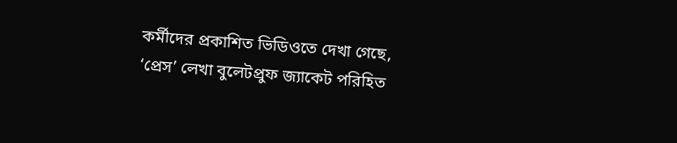কর্মীদের প্রকাশিত ভিডিওতে দেখা গেছে, ‘প্রেস’ লেখা বুলেটপ্রুফ জ্যাকেট পরিহিত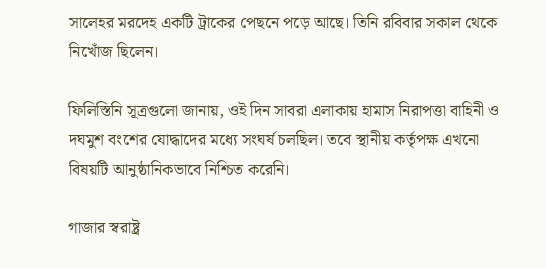সালেহর মরদেহ একটি ট্রাকের পেছনে পড়ে আছে। তিনি রবিবার সকাল থেকে নিখোঁজ ছিলেন।

ফিলিস্তিনি সূত্রগুলো জানায়, ওই দিন সাবরা এলাকায় হামাস নিরাপত্তা বাহিনী ও দঘমুশ বংশের যোদ্ধাদের মধ্যে সংঘর্ষ চলছিল। তবে স্থানীয় কর্তৃপক্ষ এখনো বিষয়টি আনুষ্ঠানিকভাবে নিশ্চিত করেনি।

গাজার স্বরাষ্ট্র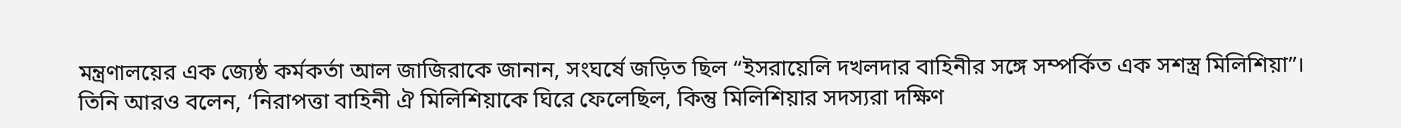মন্ত্রণালয়ের এক জ্যেষ্ঠ কর্মকর্তা আল জাজিরাকে জানান, সংঘর্ষে জড়িত ছিল “ইসরায়েলি দখলদার বাহিনীর সঙ্গে সম্পর্কিত এক সশস্ত্র মিলিশিয়া”।
তিনি আরও বলেন, ‘নিরাপত্তা বাহিনী ঐ মিলিশিয়াকে ঘিরে ফেলেছিল, কিন্তু মিলিশিয়ার সদস্যরা দক্ষিণ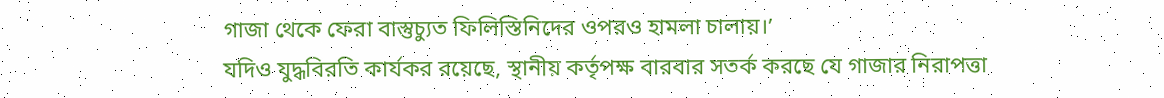গাজা থেকে ফেরা বাস্তুচ্যুত ফিলিস্তিনিদের ওপরও হামলা চালায়।’
যদিও যুদ্ধবিরতি কার্যকর রয়েছে, স্থানীয় কর্তৃপক্ষ বারবার সতর্ক করছে যে গাজার নিরাপত্তা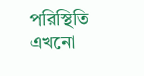পরিস্থিতি এখনো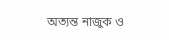অত্যন্ত নাজুক ও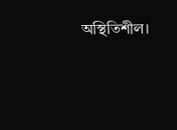অস্থিতিশীল।